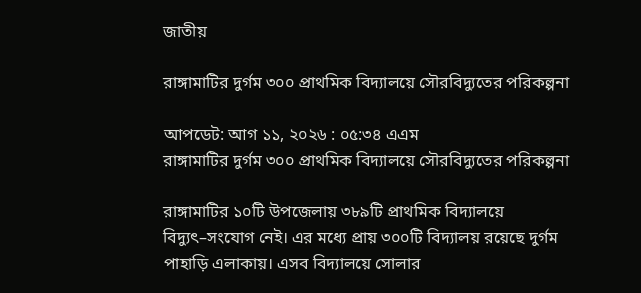জাতীয়

রাঙ্গামাটির দুর্গম ৩০০ প্রাথমিক বিদ্যালয়ে সৌরবিদ্যুতের পরিকল্পনা

আপডেট: আগ ১১, ২০২৬ : ০৫:৩৪ এএম
রাঙ্গামাটির দুর্গম ৩০০ প্রাথমিক বিদ্যালয়ে সৌরবিদ্যুতের পরিকল্পনা

রাঙ্গামাটির ১০টি উপজেলায় ৩৮৯টি প্রাথমিক বিদ্যালয়ে বিদ্যুৎ–সংযোগ নেই। এর মধ্যে প্রায় ৩০০টি বিদ্যালয় রয়েছে দুর্গম পাহাড়ি এলাকায়। এসব বিদ্যালয়ে সোলার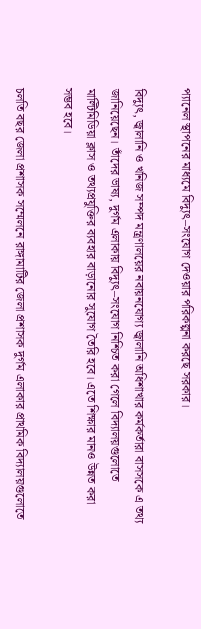প্যানেল স্থাপনের মাধ্যমে বিদ্যুৎ–সংযোগ দেওয়ার পরিকল্পনা করছে সরকার।

বিদ্যুৎ, জ্বালানি ও খনিজ সম্পদ মন্ত্রণালয়ের নবায়নযোগ্য জ্বালানি অধিশাখার কর্মকর্তারা বাসসকে এ তথ্য জানিয়েছেন। তাঁদের ভাষ্য, দুর্গম এলাকায় বিদ্যুৎ–সংযোগ নিশ্চিত করা গেলে বিদ্যালয়গুলোতে মাল্টিমিডিয়া ক্লাস ও তথ্যপ্রযুক্তির ব্যবহার বাড়ানোর সুযোগ তৈরি হবে। এতে শিক্ষার মানও উন্নত করা সম্ভব হবে।

চলতি বছর জেলা প্রশাসক সম্মেলনে রাঙ্গামাটির জেলা প্রশাসক দুর্গম এলাকার প্রাথমিক বিদ্যালয়গুলোতে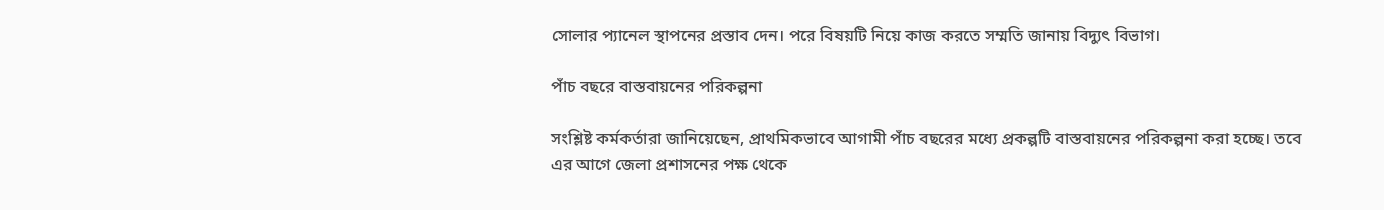সোলার প্যানেল স্থাপনের প্রস্তাব দেন। পরে বিষয়টি নিয়ে কাজ করতে সম্মতি জানায় বিদ্যুৎ বিভাগ।

পাঁচ বছরে বাস্তবায়নের পরিকল্পনা

সংশ্লিষ্ট কর্মকর্তারা জানিয়েছেন, প্রাথমিকভাবে আগামী পাঁচ বছরের মধ্যে প্রকল্পটি বাস্তবায়নের পরিকল্পনা করা হচ্ছে। তবে এর আগে জেলা প্রশাসনের পক্ষ থেকে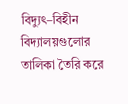বিদ্যুৎ–বিহীন বিদ্যালয়গুলোর তালিকা তৈরি করে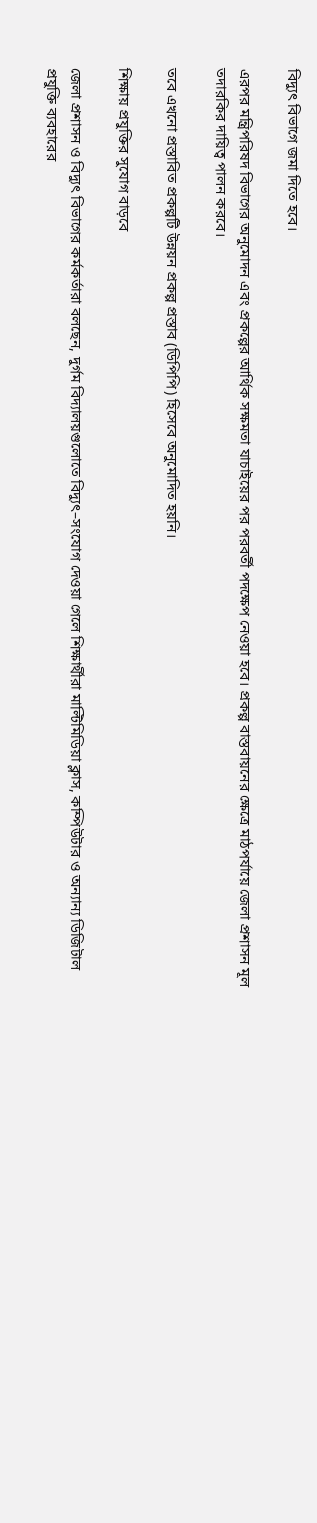বিদ্যুৎ বিভাগে জমা দিতে হবে।

এরপর মন্ত্রিপরিষদ বিভাগের অনুমোদন এবং প্রকল্পের আর্থিক সক্ষমতা যাচাইয়ের পর পরবর্তী পদক্ষেপ নেওয়া হবে। প্রকল্প বাস্তবায়নের ক্ষেত্রে মাঠপর্যায়ে জেলা প্রশাসন মূল তদারকির দায়িত্ব পালন করবে।

তবে এখনো প্রস্তাবিত প্রকল্পটি উন্নয়ন প্রকল্প প্রস্তাব (ডিপিপি) হিসেবে অনুমোদিত হয়নি।

শিক্ষায় প্রযুক্তির সুযোগ বাড়বে

জেলা প্রশাসন ও বিদ্যুৎ বিভাগের কর্মকর্তারা বলছেন, দুর্গম বিদ্যালয়গুলোতে বিদ্যুৎ–সংযোগ দেওয়া গেলে শিক্ষার্থীরা মাল্টিমিডিয়া ক্লাস, কম্পিউটার ও অন্যান্য ডিজিটাল প্রযুক্তি ব্যবহারের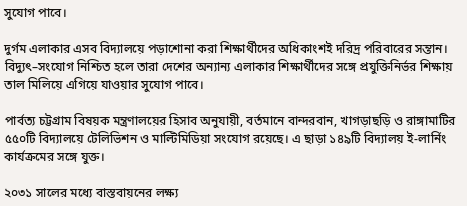সুযোগ পাবে।

দুর্গম এলাকার এসব বিদ্যালয়ে পড়াশোনা করা শিক্ষার্থীদের অধিকাংশই দরিদ্র পরিবারের সন্তান। বিদ্যুৎ–সংযোগ নিশ্চিত হলে তারা দেশের অন্যান্য এলাকার শিক্ষার্থীদের সঙ্গে প্রযুক্তিনির্ভর শিক্ষায় তাল মিলিয়ে এগিয়ে যাওয়ার সুযোগ পাবে।

পার্বত্য চট্টগ্রাম বিষয়ক মন্ত্রণালয়ের হিসাব অনুযায়ী, বর্তমানে বান্দরবান, খাগড়াছড়ি ও রাঙ্গামাটির ৫৫০টি বিদ্যালয়ে টেলিভিশন ও মাল্টিমিডিয়া সংযোগ রয়েছে। এ ছাড়া ১৪৯টি বিদ্যালয় ই-লার্নিং কার্যক্রমের সঙ্গে যুক্ত।

২০৩১ সালের মধ্যে বাস্তবায়নের লক্ষ্য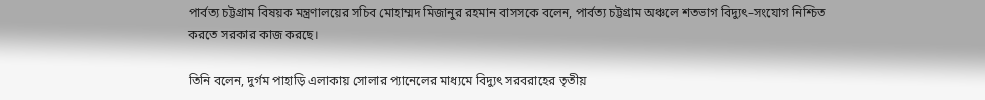পার্বত্য চট্টগ্রাম বিষয়ক মন্ত্রণালয়ের সচিব মোহাম্মদ মিজানুর রহমান বাসসকে বলেন, পার্বত্য চট্টগ্রাম অঞ্চলে শতভাগ বিদ্যুৎ–সংযোগ নিশ্চিত করতে সরকার কাজ করছে।

তিনি বলেন, দুর্গম পাহাড়ি এলাকায় সোলার প্যানেলের মাধ্যমে বিদ্যুৎ সরবরাহের তৃতীয়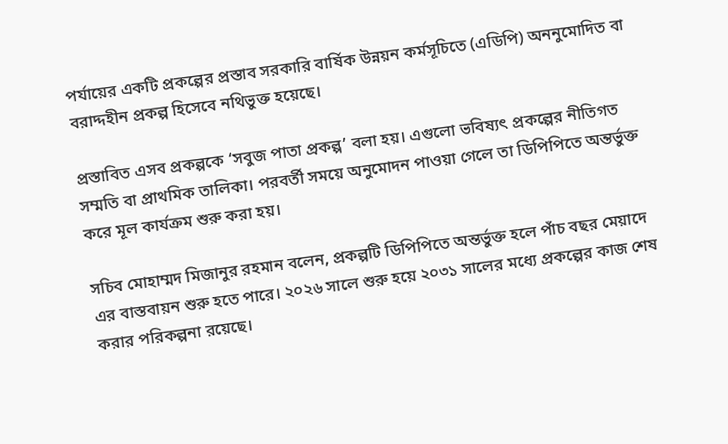পর্যায়ের একটি প্রকল্পের প্রস্তাব সরকারি বার্ষিক উন্নয়ন কর্মসূচিতে (এডিপি) অননুমোদিত বা বরাদ্দহীন প্রকল্প হিসেবে নথিভুক্ত হয়েছে।

প্রস্তাবিত এসব প্রকল্পকে ‘সবুজ পাতা প্রকল্প’ বলা হয়। এগুলো ভবিষ্যৎ প্রকল্পের নীতিগত সম্মতি বা প্রাথমিক তালিকা। পরবর্তী সময়ে অনুমোদন পাওয়া গেলে তা ডিপিপিতে অন্তর্ভুক্ত করে মূল কার্যক্রম শুরু করা হয়।

সচিব মোহাম্মদ মিজানুর রহমান বলেন, প্রকল্পটি ডিপিপিতে অন্তর্ভুক্ত হলে পাঁচ বছর মেয়াদে এর বাস্তবায়ন শুরু হতে পারে। ২০২৬ সালে শুরু হয়ে ২০৩১ সালের মধ্যে প্রকল্পের কাজ শেষ করার পরিকল্পনা রয়েছে।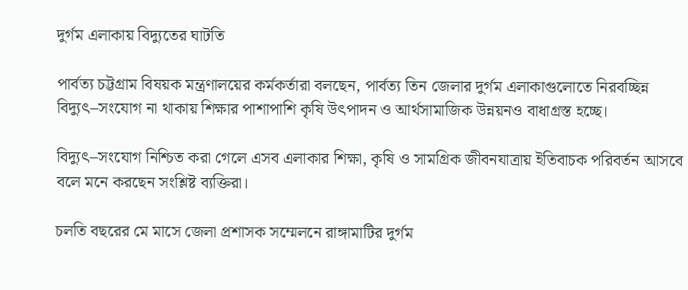দুর্গম এলাকায় বিদ্যুতের ঘাটতি

পার্বত্য চট্টগ্রাম বিষয়ক মন্ত্রণালয়ের কর্মকর্তারা বলছেন, পার্বত্য তিন জেলার দুর্গম এলাকাগুলোতে নিরবচ্ছিন্ন বিদ্যুৎ–সংযোগ না থাকায় শিক্ষার পাশাপাশি কৃষি উৎপাদন ও আর্থসামাজিক উন্নয়নও বাধাগ্রস্ত হচ্ছে।

বিদ্যুৎ–সংযোগ নিশ্চিত করা গেলে এসব এলাকার শিক্ষা, কৃষি ও সামগ্রিক জীবনযাত্রায় ইতিবাচক পরিবর্তন আসবে বলে মনে করছেন সংশ্লিষ্ট ব্যক্তিরা।

চলতি বছরের মে মাসে জেলা প্রশাসক সম্মেলনে রাঙ্গামাটির দুর্গম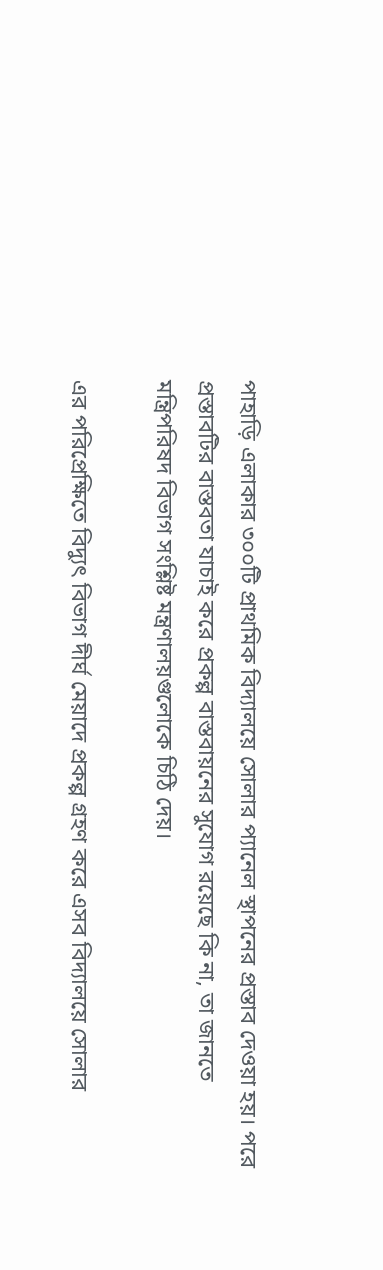পাহাড়ি এলাকার ৩০০টি প্রাথমিক বিদ্যালয়ে সোলার প্যানেল স্থাপনের প্রস্তাব দেওয়া হয়। পরে প্রস্তাবটির বাস্তবতা যাচাই করে প্রকল্প বাস্তবায়নের সুযোগ রয়েছে কি না, তা জানতে মন্ত্রিপরিষদ বিভাগ সংশ্লিষ্ট মন্ত্রণালয়গুলোকে চিঠি দেয়।

এর পরিপ্রেক্ষিতে বিদ্যুৎ বিভাগ দীর্ঘ মেয়াদে প্রকল্প গ্রহণ করে এসব বিদ্যালয়ে সোলার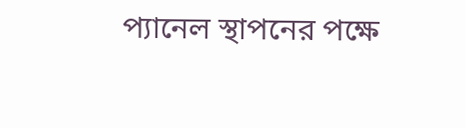প্যানেল স্থাপনের পক্ষে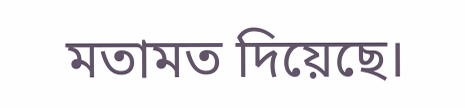মতামত দিয়েছে।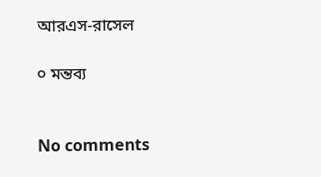আরএস-রাসেল

০ মন্তব্য


No comments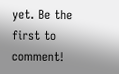yet. Be the first to comment!